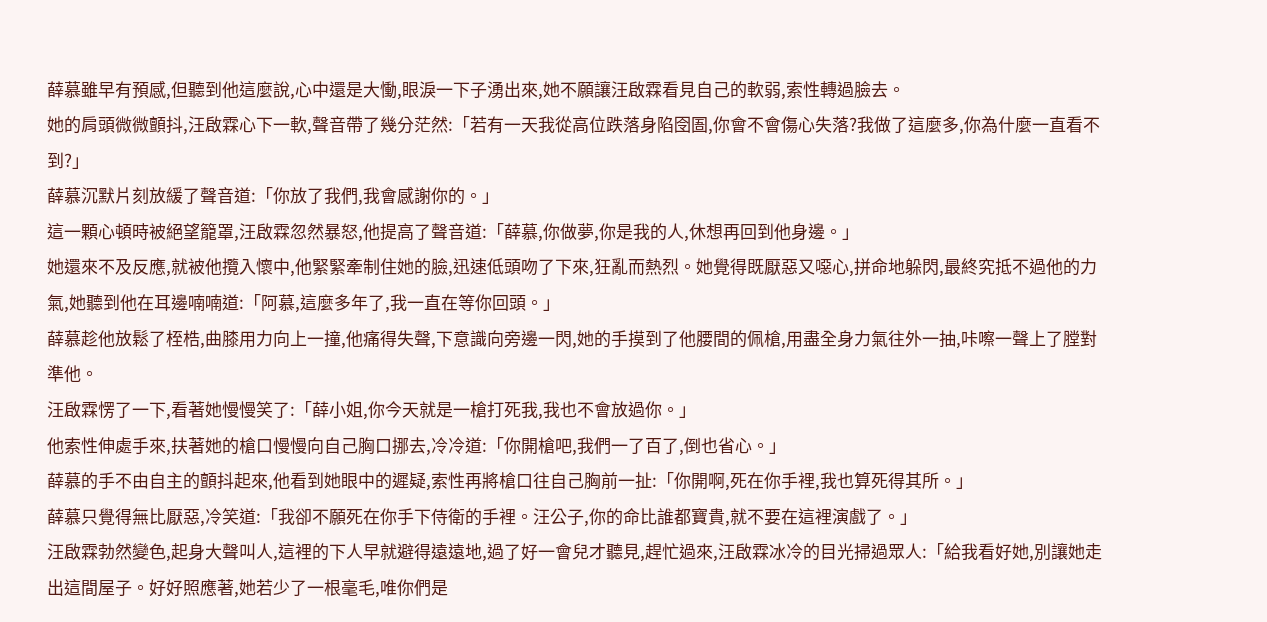薛慕雖早有預感,但聽到他這麼說,心中還是大慟,眼淚一下子湧出來,她不願讓汪啟霖看見自己的軟弱,索性轉過臉去。
她的肩頭微微顫抖,汪啟霖心下一軟,聲音帶了幾分茫然:「若有一天我從高位跌落身陷囹圄,你會不會傷心失落?我做了這麼多,你為什麼一直看不到?」
薛慕沉默片刻放緩了聲音道:「你放了我們,我會感謝你的。」
這一顆心頓時被絕望籠罩,汪啟霖忽然暴怒,他提高了聲音道:「薛慕,你做夢,你是我的人,休想再回到他身邊。」
她還來不及反應,就被他攬入懷中,他緊緊牽制住她的臉,迅速低頭吻了下來,狂亂而熱烈。她覺得既厭惡又噁心,拼命地躲閃,最終究抵不過他的力氣,她聽到他在耳邊喃喃道:「阿慕,這麼多年了,我一直在等你回頭。」
薛慕趁他放鬆了桎梏,曲膝用力向上一撞,他痛得失聲,下意識向旁邊一閃,她的手摸到了他腰間的佩槍,用盡全身力氣往外一抽,咔嚓一聲上了膛對準他。
汪啟霖愣了一下,看著她慢慢笑了:「薛小姐,你今天就是一槍打死我,我也不會放過你。」
他索性伸處手來,扶著她的槍口慢慢向自己胸口挪去,冷冷道:「你開槍吧,我們一了百了,倒也省心。」
薛慕的手不由自主的顫抖起來,他看到她眼中的遲疑,索性再將槍口往自己胸前一扯:「你開啊,死在你手裡,我也算死得其所。」
薛慕只覺得無比厭惡,冷笑道:「我卻不願死在你手下侍衛的手裡。汪公子,你的命比誰都寶貴,就不要在這裡演戲了。」
汪啟霖勃然變色,起身大聲叫人,這裡的下人早就避得遠遠地,過了好一會兒才聽見,趕忙過來,汪啟霖冰冷的目光掃過眾人:「給我看好她,別讓她走出這間屋子。好好照應著,她若少了一根毫毛,唯你們是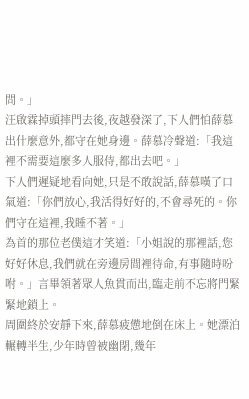問。」
汪啟霖掉頭摔門去後,夜越發深了,下人們怕薛慕出什麼意外,都守在她身邊。薛慕冷聲道:「我這裡不需要這麼多人服侍,都出去吧。」
下人們遲疑地看向她,只是不敢說話,薛慕嘆了口氣道:「你們放心,我活得好好的,不會尋死的。你們守在這裡,我睡不著。」
為首的那位老僕這才笑道:「小姐說的那裡話,您好好休息,我們就在旁邊房間裡待命,有事隨時吩咐。」言畢領著眾人魚貫而出,臨走前不忘將門緊緊地鎖上。
周圍終於安靜下來,薛慕疲憊地倒在床上。她漂泊輾轉半生,少年時曾被幽閉,幾年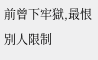前曾下牢獄,最恨別人限制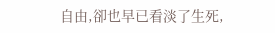自由,卻也早已看淡了生死,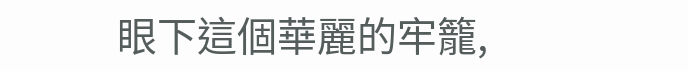眼下這個華麗的牢籠,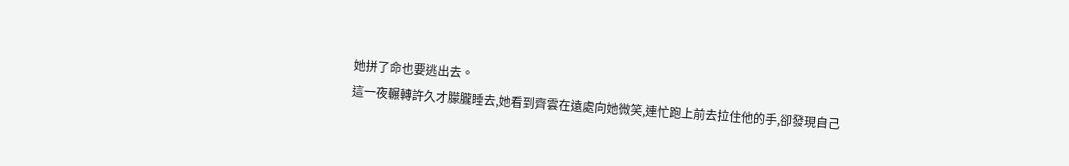她拼了命也要逃出去。
這一夜輾轉許久才朦朧睡去,她看到齊雲在遠處向她微笑,連忙跑上前去拉住他的手,卻發現自己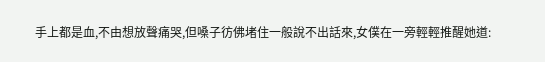手上都是血,不由想放聲痛哭,但嗓子彷佛堵住一般說不出話來,女僕在一旁輕輕推醒她道: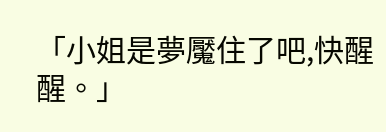「小姐是夢魘住了吧,快醒醒。」